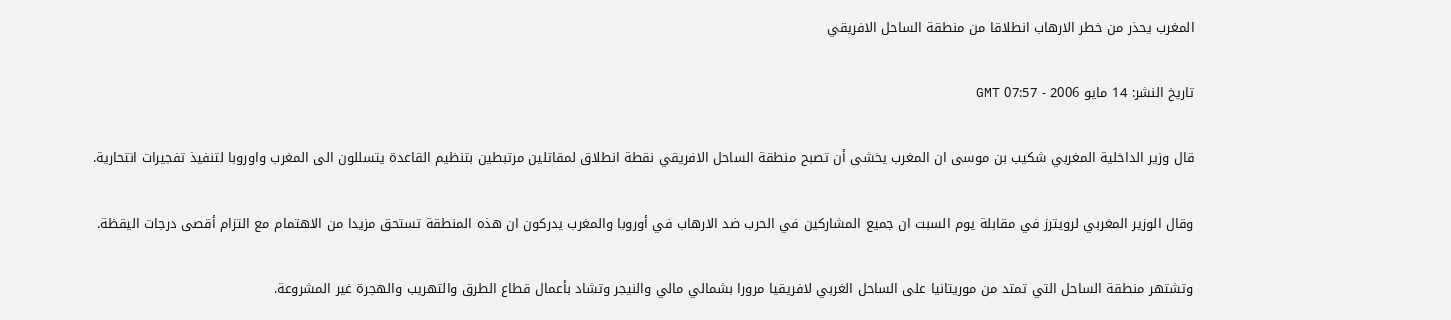المغرب يحذر من خطر الارهاب انطلاقا من منطقة الساحل الافريقي

تاريخ النشر: 14 مايو 2006 - 07:57 GMT

قال وزير الداخلية المغربي شكيب بن موسى ان المغرب يخشى أن تصبح منطقة الساحل الافريقي نقطة انطلاق لمقاتلين مرتبطين بتنظيم القاعدة يتسللون الى المغرب واوروبا لتنفيذ تفجيرات انتحارية.

وقال الوزير المغربي لرويترز في مقابلة يوم السبت ان جميع المشاركين في الحرب ضد الارهاب في أوروبا والمغرب يدركون ان هذه المنطقة تستحق مزيدا من الاهتمام مع التزام أقصى درجات اليقظة.

وتشتهر منطقة الساحل التي تمتد من موريتانيا على الساحل الغربي لافريقيا مرورا بشمالي مالي والنيجر وتشاد بأعمال قطاع الطرق والتهريب والهجرة غير المشروعة.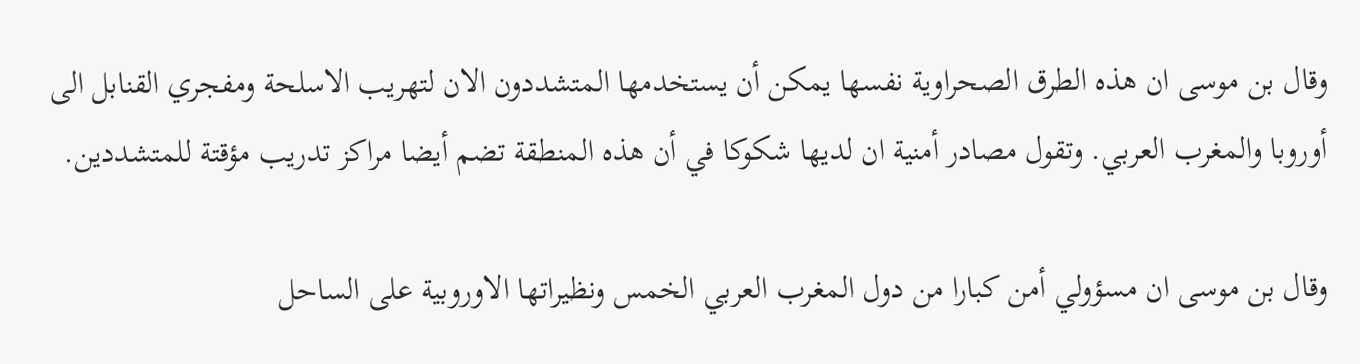وقال بن موسى ان هذه الطرق الصحراوية نفسها يمكن أن يستخدمها المتشددون الان لتهريب الاسلحة ومفجري القنابل الى أوروبا والمغرب العربي. وتقول مصادر أمنية ان لديها شكوكا في أن هذه المنطقة تضم أيضا مراكز تدريب مؤقتة للمتشددين.

وقال بن موسى ان مسؤولي أمن كبارا من دول المغرب العربي الخمس ونظيراتها الاوروبية على الساحل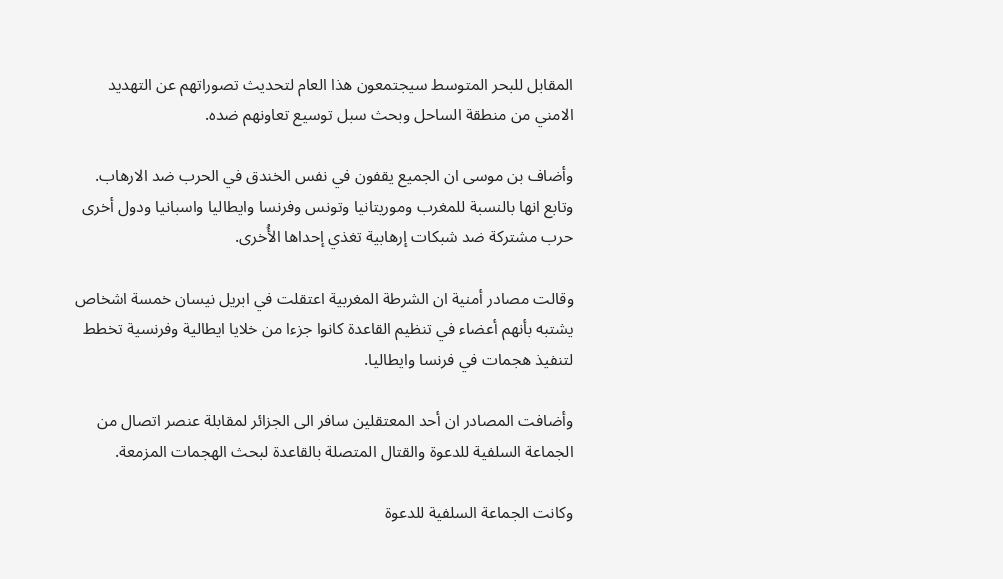المقابل للبحر المتوسط سيجتمعون هذا العام لتحديث تصوراتهم عن التهديد الامني من منطقة الساحل وبحث سبل توسيع تعاونهم ضده.

وأضاف بن موسى ان الجميع يقفون في نفس الخندق في الحرب ضد الارهاب. وتابع انها بالنسبة للمغرب وموريتانيا وتونس وفرنسا وايطاليا واسبانيا ودول أخرى حرب مشتركة ضد شبكات إرهابية تغذي إحداها الأُخرى.

وقالت مصادر أمنية ان الشرطة المغربية اعتقلت في ابريل نيسان خمسة اشخاص يشتبه بأنهم أعضاء في تنظيم القاعدة كانوا جزءا من خلايا ايطالية وفرنسية تخطط لتنفيذ هجمات في فرنسا وايطاليا.

وأضافت المصادر ان أحد المعتقلين سافر الى الجزائر لمقابلة عنصر اتصال من الجماعة السلفية للدعوة والقتال المتصلة بالقاعدة لبحث الهجمات المزمعة.

وكانت الجماعة السلفية للدعوة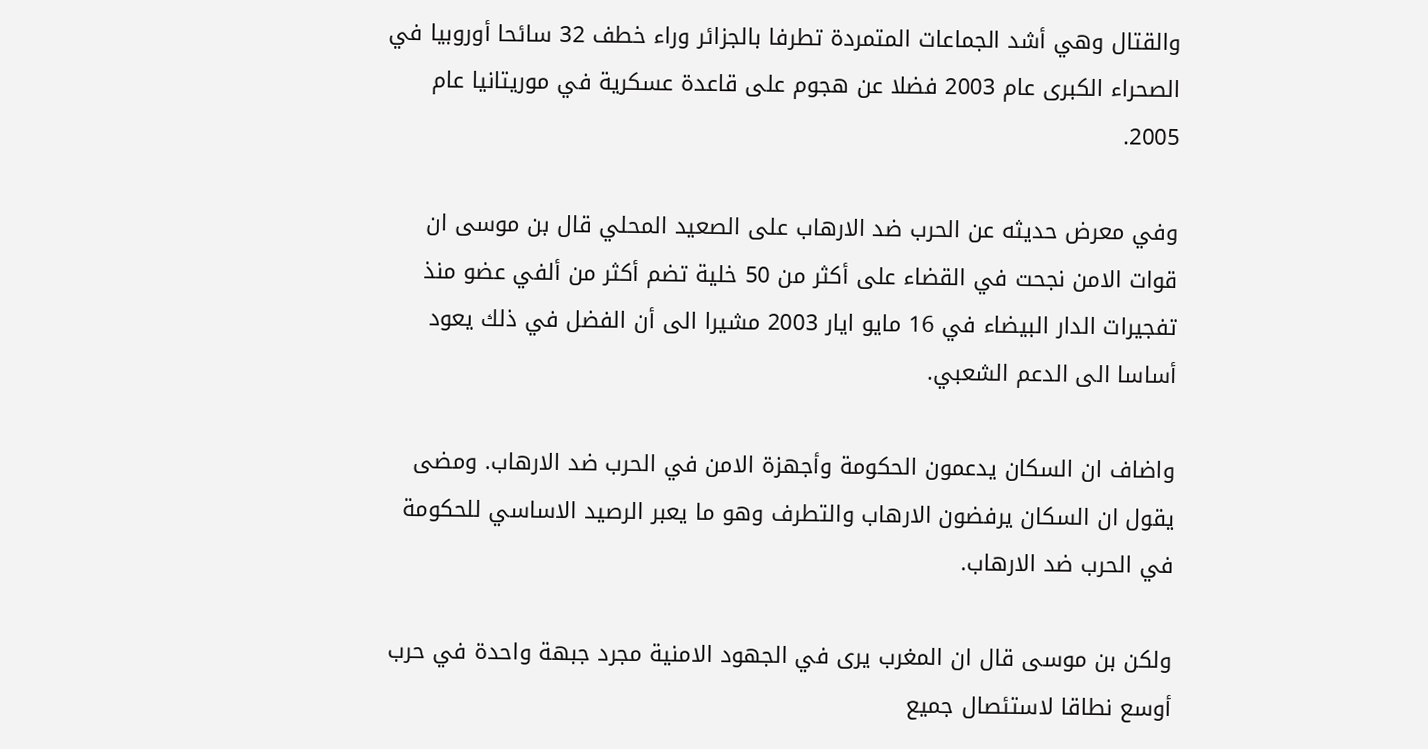والقتال وهي أشد الجماعات المتمردة تطرفا بالجزائر وراء خطف 32 سائحا أوروبيا في الصحراء الكبرى عام 2003 فضلا عن هجوم على قاعدة عسكرية في موريتانيا عام 2005.

وفي معرض حديثه عن الحرب ضد الارهاب على الصعيد المحلي قال بن موسى ان قوات الامن نجحت في القضاء على أكثر من 50 خلية تضم أكثر من ألفي عضو منذ تفجيرات الدار البيضاء في 16 مايو ايار 2003 مشيرا الى أن الفضل في ذلك يعود أساسا الى الدعم الشعبي.

واضاف ان السكان يدعمون الحكومة وأجهزة الامن في الحرب ضد الارهاب. ومضى يقول ان السكان يرفضون الارهاب والتطرف وهو ما يعبر الرصيد الاساسي للحكومة في الحرب ضد الارهاب.

ولكن بن موسى قال ان المغرب يرى في الجهود الامنية مجرد جبهة واحدة في حرب أوسع نطاقا لاستئصال جميع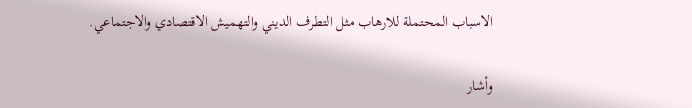الاسباب المحتملة للارهاب مثل التطرف الديني والتهميش الاقتصادي والاجتماعي.

وأشار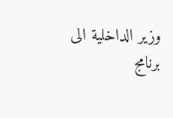وزير الداخلية الى برنامج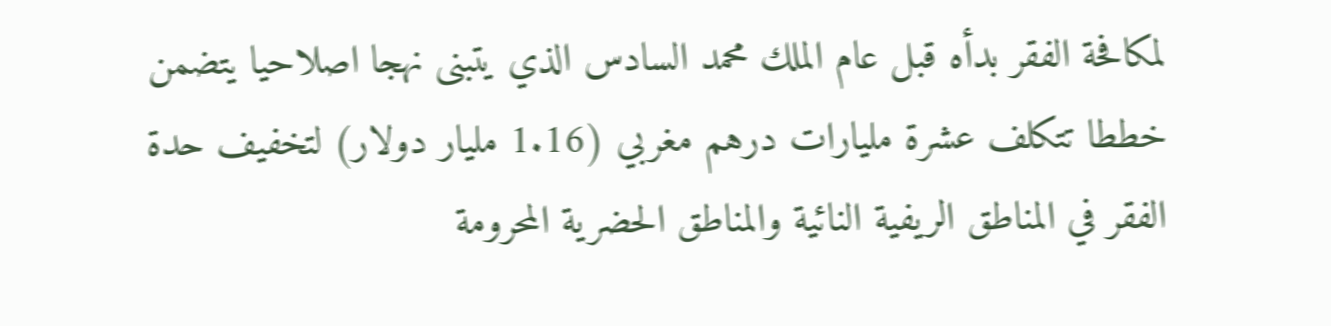لمكافحة الفقر بدأه قبل عام الملك محمد السادس الذي يتبنى نهجا اصلاحيا يتضمن خططا تتكلف عشرة مليارات درهم مغربي (1.16 مليار دولار) لتخفيف حدة الفقر في المناطق الريفية النائية والمناطق الحضرية المحرومة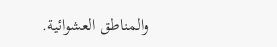والمناطق العشوائية.